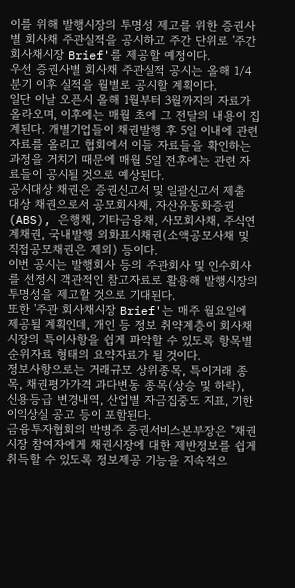이를 위해 발행시장의 투명성 제고를 위한 증권사별 회사채 주관실적을 공시하고 주간 단위로 '주간 회사채시장 Brief'를 제공할 예정이다.
우선 증권사별 회사채 주관실적 공시는 올해 1/4분기 이후 실적을 월별로 공시할 계획이다.
일단 이날 오픈시 올해 1월부터 3월까지의 자료가 올라오며, 이후에는 매월 초에 그 전달의 내용이 집계된다. 개별기업들이 채권발행 후 5일 이내에 관련자료를 올리고 협회에서 이들 자료들을 확인하는 과정을 거치기 때문에 매월 5일 전후에는 관련 자료들이 공시될 것으로 예상된다.
공시대상 채권은 증권신고서 및 일괄신고서 제출 대상 채권으로서 공모회사채, 자산유동화증권(ABS), 은행채, 기타금융채, 사모회사채, 주식연계채권, 국내발행 외화표시채권(소액공모사채 및 직접공모채권은 제외) 등이다.
이번 공시는 발행회사 등의 주관회사 및 인수회사를 선정시 객관적인 참고자료로 활용해 발행시장의 투명성을 제고할 것으로 기대된다.
또한 '주관 회사채시장 Brief'는 매주 월요일에 제공될 계획인데, 개인 등 정보 취약계층이 회사채시장의 특이사항을 쉽게 파악할 수 있도록 항목별 순위자료 형태의 요약자료가 될 것이다.
정보사항으로는 거래규모 상위종목, 특이거래 종목, 채권평가가격 과다변동 종목(상승 및 하락), 신용등급 변경내역, 산업별 자금집중도 지표, 기한이익상실 공고 등이 포함된다.
금융투자협회의 박병주 증권서비스본부장은 "채권시장 참여자에게 채권시장에 대한 제반정보를 쉽게 취득할 수 있도록 정보제공 기능을 지속적으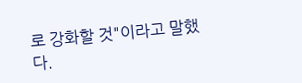로 강화할 것"이라고 말했다.